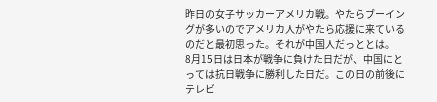昨日の女子サッカーアメリカ戦。やたらブーイングが多いのでアメリカ人がやたら応援に来ているのだと最初思った。それが中国人だっととは。
8月15日は日本が戦争に負けた日だが、中国にとっては抗日戦争に勝利した日だ。この日の前後にテレビ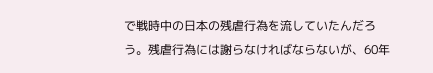で戦時中の日本の残虐行為を流していたんだろう。残虐行為には謝らなければならないが、60年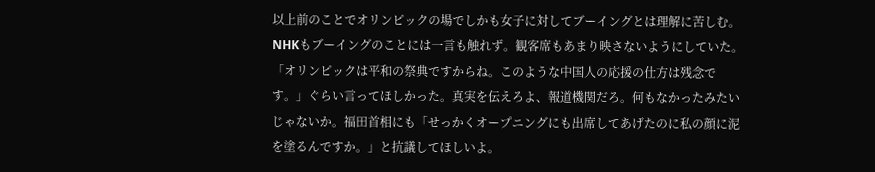以上前のことでオリンピックの場でしかも女子に対してブーイングとは理解に苦しむ。
NHKもブーイングのことには一言も触れず。観客席もあまり映さないようにしていた。「オリンピックは平和の祭典ですからね。このような中国人の応援の仕方は残念です。」ぐらい言ってほしかった。真実を伝えろよ、報道機関だろ。何もなかったみたいじゃないか。福田首相にも「せっかくオープニングにも出席してあげたのに私の顔に泥を塗るんですか。」と抗議してほしいよ。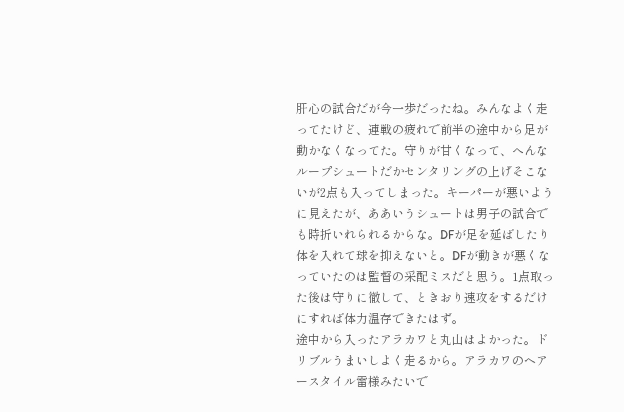肝心の試合だが今一歩だったね。みんなよく走ってたけど、連戦の疲れで前半の途中から足が動かなくなってた。守りが甘くなって、へんなループシュートだかセンタリングの上げそこないが2点も入ってしまった。キーパーが悪いように見えたが、ああいうシュートは男子の試合でも時折いれられるからな。DFが足を延ばしたり体を入れて球を抑えないと。DFが動きが悪くなっていたのは監督の采配ミスだと思う。1点取った後は守りに徹して、ときおり速攻をするだけにすれば体力温存できたはず。
途中から入ったアラカワと丸山はよかった。ドリブルうまいしよく走るから。アラカワのヘアースタイル雷様みたいで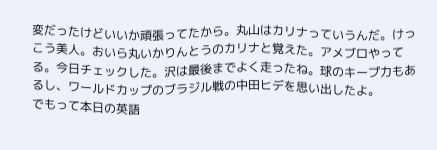変だったけどいいか頑張ってたから。丸山はカリナっていうんだ。けっこう美人。おいら丸いかりんとうのカリナと覚えた。アメブロやってる。今日チェックした。沢は最後までよく走ったね。球のキープ力もあるし、ワールドカップのブラジル戦の中田ヒデを思い出したよ。
でもって本日の英語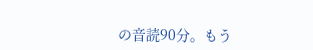の音読90分。もう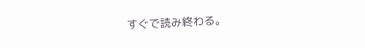すぐで読み終わる。